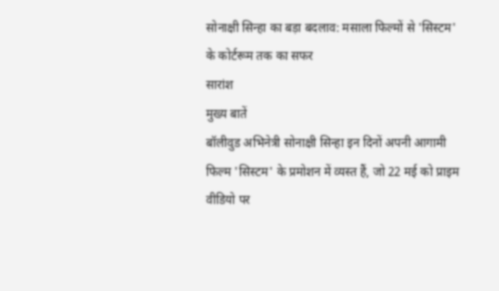सोनाक्षी सिन्हा का बड़ा बदलाव: मसाला फिल्मों से 'सिस्टम' के कोर्टरूम तक का सफर
सारांश
मुख्य बातें
बॉलीवुड अभिनेत्री सोनाक्षी सिन्हा इन दिनों अपनी आगामी फिल्म 'सिस्टम' के प्रमोशन में व्यस्त हैं, जो 22 मई को प्राइम वीडियो पर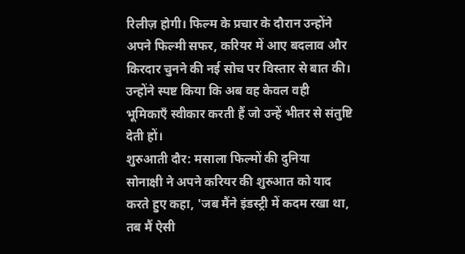रिलीज़ होगी। फिल्म के प्रचार के दौरान उन्होंने अपने फिल्मी सफर, करियर में आए बदलाव और किरदार चुनने की नई सोच पर विस्तार से बात की। उन्होंने स्पष्ट किया कि अब वह केवल वही भूमिकाएँ स्वीकार करती हैं जो उन्हें भीतर से संतुष्टि देती हों।
शुरुआती दौर: मसाला फिल्मों की दुनिया
सोनाक्षी ने अपने करियर की शुरुआत को याद करते हुए कहा, 'जब मैंने इंडस्ट्री में कदम रखा था, तब मैं ऐसी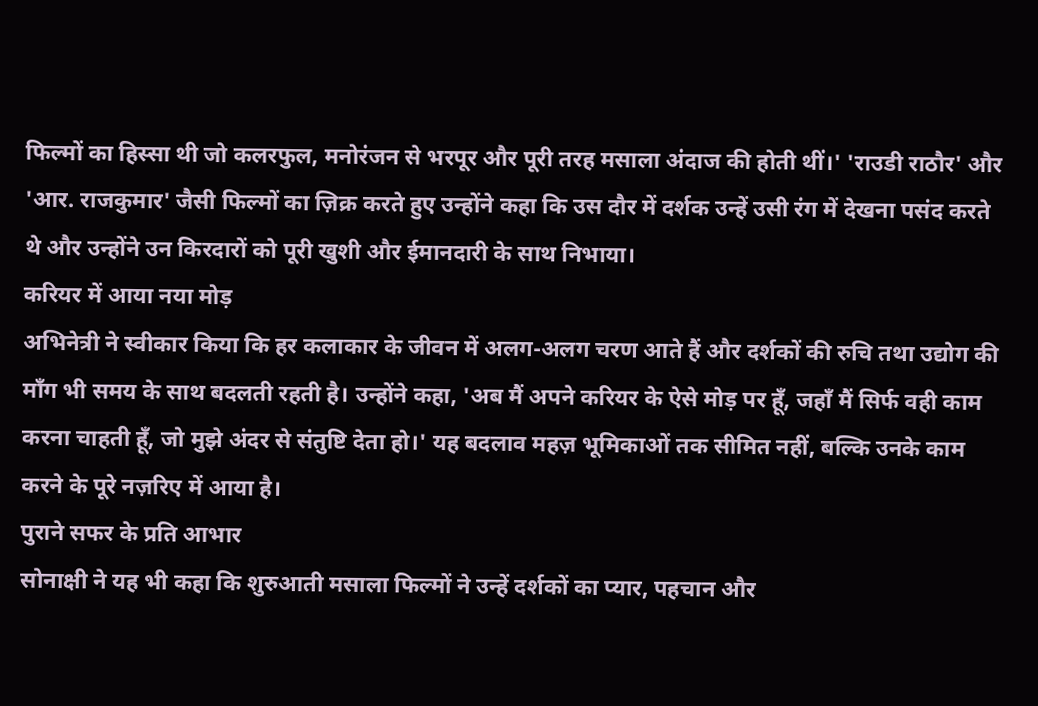फिल्मों का हिस्सा थी जो कलरफुल, मनोरंजन से भरपूर और पूरी तरह मसाला अंदाज की होती थीं।' 'राउडी राठौर' और 'आर. राजकुमार' जैसी फिल्मों का ज़िक्र करते हुए उन्होंने कहा कि उस दौर में दर्शक उन्हें उसी रंग में देखना पसंद करते थे और उन्होंने उन किरदारों को पूरी खुशी और ईमानदारी के साथ निभाया।
करियर में आया नया मोड़
अभिनेत्री ने स्वीकार किया कि हर कलाकार के जीवन में अलग-अलग चरण आते हैं और दर्शकों की रुचि तथा उद्योग की माँग भी समय के साथ बदलती रहती है। उन्होंने कहा, 'अब मैं अपने करियर के ऐसे मोड़ पर हूँ, जहाँ मैं सिर्फ वही काम करना चाहती हूँ, जो मुझे अंदर से संतुष्टि देता हो।' यह बदलाव महज़ भूमिकाओं तक सीमित नहीं, बल्कि उनके काम करने के पूरे नज़रिए में आया है।
पुराने सफर के प्रति आभार
सोनाक्षी ने यह भी कहा कि शुरुआती मसाला फिल्मों ने उन्हें दर्शकों का प्यार, पहचान और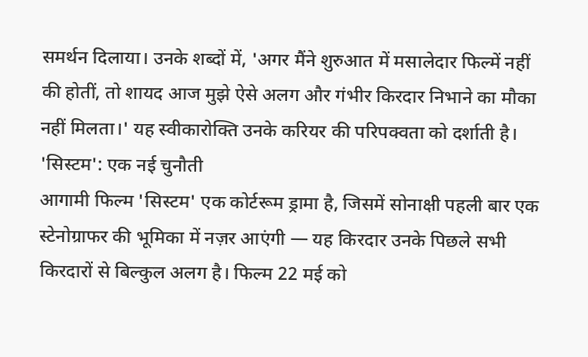समर्थन दिलाया। उनके शब्दों में, 'अगर मैंने शुरुआत में मसालेदार फिल्में नहीं की होतीं, तो शायद आज मुझे ऐसे अलग और गंभीर किरदार निभाने का मौका नहीं मिलता।' यह स्वीकारोक्ति उनके करियर की परिपक्वता को दर्शाती है।
'सिस्टम': एक नई चुनौती
आगामी फिल्म 'सिस्टम' एक कोर्टरूम ड्रामा है, जिसमें सोनाक्षी पहली बार एक स्टेनोग्राफर की भूमिका में नज़र आएंगी — यह किरदार उनके पिछले सभी किरदारों से बिल्कुल अलग है। फिल्म 22 मई को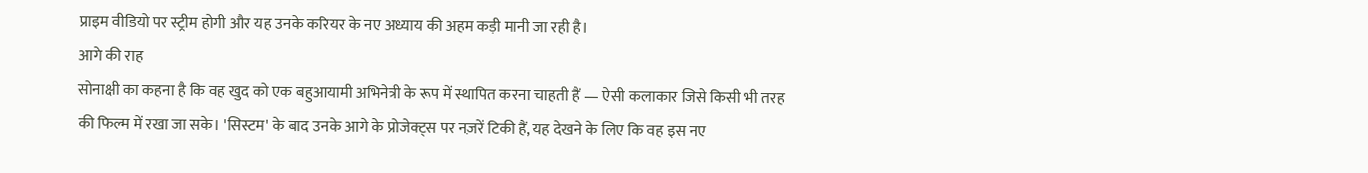प्राइम वीडियो पर स्ट्रीम होगी और यह उनके करियर के नए अध्याय की अहम कड़ी मानी जा रही है।
आगे की राह
सोनाक्षी का कहना है कि वह खुद को एक बहुआयामी अभिनेत्री के रूप में स्थापित करना चाहती हैं — ऐसी कलाकार जिसे किसी भी तरह की फिल्म में रखा जा सके। 'सिस्टम' के बाद उनके आगे के प्रोजेक्ट्स पर नज़रें टिकी हैं, यह देखने के लिए कि वह इस नए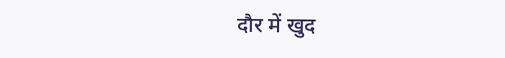दौर में खुद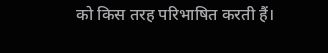को किस तरह परिभाषित करती हैं।